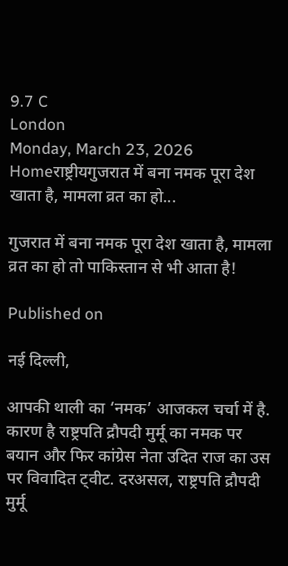9.7 C
London
Monday, March 23, 2026
Homeराष्ट्रीयगुजरात में बना नमक पूरा देश खाता है, मामला व्रत का हो...

गुजरात में बना नमक पूरा देश खाता है, मामला व्रत का हो तो पाकिस्तान से भी आता है!

Published on

नई दिल्ली,

आपकी थाली का ‘नमक’ आजकल चर्चा में है. कारण है राष्ट्रपति द्रौपदी मुर्मू का नमक पर बयान और फिर कांग्रेस नेता उदित राज का उस पर विवादित ट्वीट. दरअसल, राष्ट्रपति द्रौपदी मुर्मू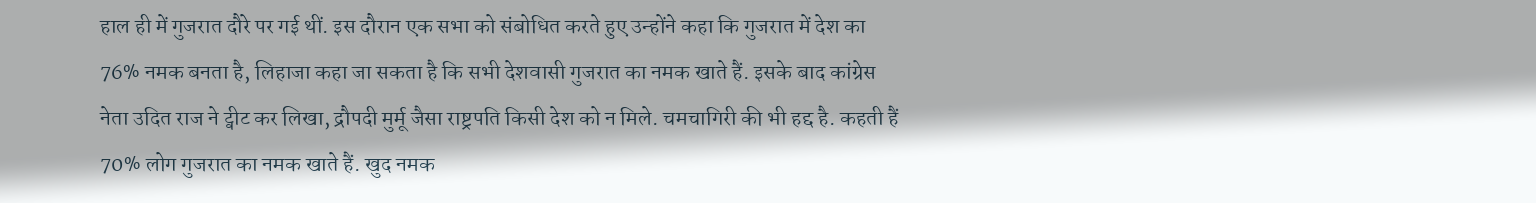हाल ही में गुजरात दौरे पर गई थीं. इस दौरान एक सभा को संबोधित करते हुए उन्होंने कहा कि गुजरात में देश का 76% नमक बनता है, लिहाजा कहा जा सकता है कि सभी देशवासी गुजरात का नमक खाते हैं. इसके बाद कांग्रेस नेता उदित राज ने ट्वीट कर लिखा, द्रौपदी मुर्मू जैसा राष्ट्रपति किसी देश को न मिले. चमचागिरी की भी हद्द है. कहती हैं 70% लोग गुजरात का नमक खाते हैं. खुद नमक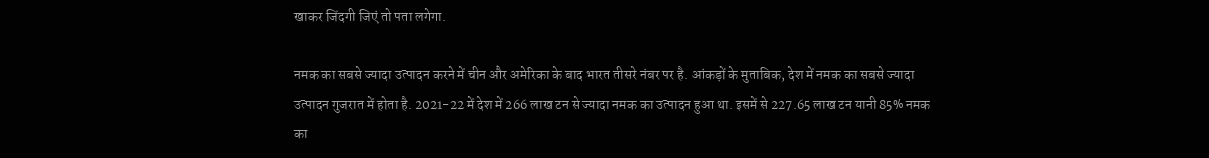खाकर जिंदगी जिएं तो पता लगेगा.

नमक का सबसे ज्यादा उत्पादन करने में चीन और अमेरिका के बाद भारत तीसरे नंबर पर है. आंकड़ों के मुताबिक, देश में नमक का सबसे ज्यादा उत्पादन गुजरात में होता है. 2021-22 में देश में 266 लाख टन से ज्यादा नमक का उत्पादन हुआ था. इसमें से 227.65 लाख टन यानी 85% नमक का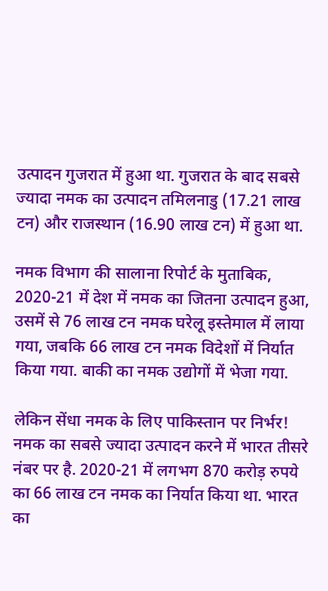उत्पादन गुजरात में हुआ था. गुजरात के बाद सबसे ज्यादा नमक का उत्पादन तमिलनाडु (17.21 लाख टन) और राजस्थान (16.90 लाख टन) में हुआ था.

नमक विभाग की सालाना रिपोर्ट के मुताबिक, 2020-21 में देश में नमक का जितना उत्पादन हुआ, उसमें से 76 लाख टन नमक घरेलू इस्तेमाल में लाया गया, जबकि 66 लाख टन नमक विदेशों में निर्यात किया गया. बाकी का नमक उद्योगों में भेजा गया.

लेकिन सेंधा नमक के लिए पाकिस्तान पर निर्भर!
नमक का सबसे ज्यादा उत्पादन करने में भारत तीसरे नंबर पर है. 2020-21 में लगभग 870 करोड़ रुपये का 66 लाख टन नमक का निर्यात किया था. भारत का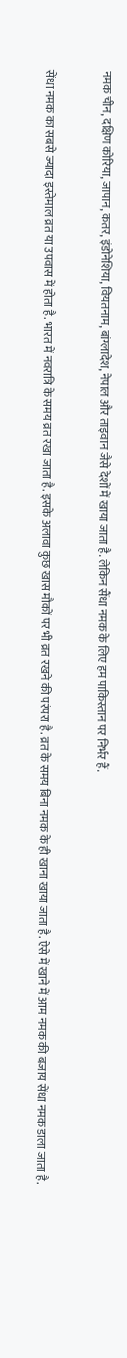नमक चीन, दक्षिण कोरिया, जापान, कतर, इंडोनेशिया, वियतनाम, बांग्लादेश, नेपाल और ताइवान जैसे देशों में खाया जाता है. लेकिन सैंधा नमक के लिए हम पाकिस्तान पर निर्भर हैं.

सेंधा नमक का सबसे ज्यादा इस्तेमाल व्रत या उपवास में होता है. भारत में नवरात्रि के समय व्रत रखा जाता है. इसके अलावा कुछ खास मौकों पर भी व्रत रखने की परंपरा है. व्रत के समय बिना नमक के ही खाना खाया जाता है. ऐसे में खाने में आम नमक की बजाय सेंधा नमक डाला जाता है.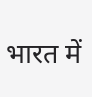भारत में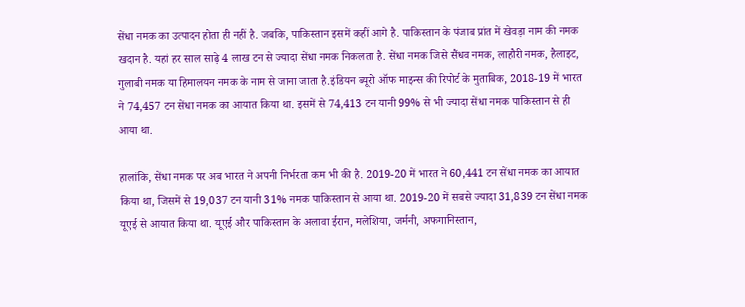सेंधा नमक का उत्पादन होता ही नहीं है. जबकि, पाकिस्तान इसमें कहीं आगे है. पाकिस्तान के पंजाब प्रांत में खेवड़ा नाम की नमक खदान है. यहां हर साल साढ़े 4 लाख टन से ज्यादा सेंधा नमक निकलता है. सेंधा नमक जिसे सैंधव नमक, लाहौरी नमक, हैलाइट, गुलाबी नमक या हिमालयन नमक के नाम से जाना जाता है.इंडियन ब्यूरो ऑफ माइन्स की रिपोर्ट के मुताबिक, 2018-19 में भारत ने 74,457 टन सेंधा नमक का आयात किया था. इसमें से 74,413 टन यानी 99% से भी ज्यादा सेंधा नमक पाकिस्तान से ही आया था.

हालांकि, सेंधा नमक पर अब भारत ने अपनी निर्भरता कम भी की है. 2019-20 में भारत ने 60,441 टन सेंधा नमक का आयात किया था, जिसमें से 19,037 टन यानी 31% नमक पाकिस्तान से आया था. 2019-20 में सबसे ज्यादा 31,839 टन सेंधा नमक यूएई से आयात किया था. यूएई और पाकिस्तान के अलावा ईरान, मलेशिया, जर्मनी, अफगानिस्तान,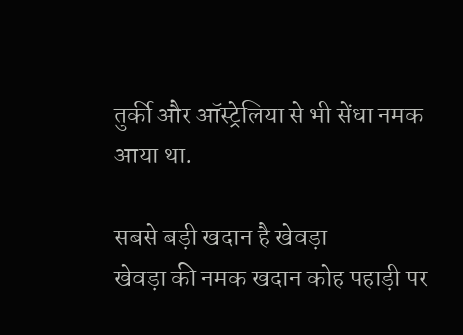तुर्की और ऑस्ट्रेलिया से भी सेंधा नमक आया था.

सबसे बड़ी खदान है खेवड़ा
खेवड़ा की नमक खदान कोह पहाड़ी पर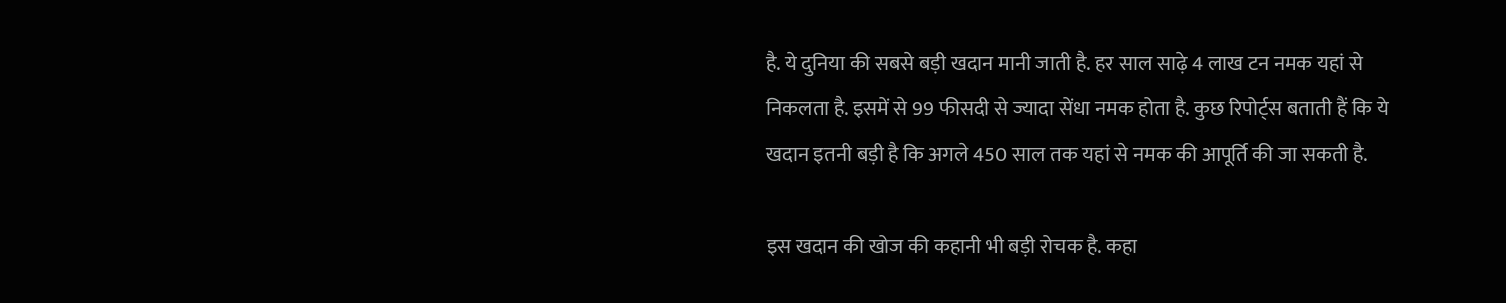है. ये दुनिया की सबसे बड़ी खदान मानी जाती है. हर साल साढ़े 4 लाख टन नमक यहां से निकलता है. इसमें से 99 फीसदी से ज्यादा सेंधा नमक होता है. कुछ रिपोर्ट्स बताती हैं कि ये खदान इतनी बड़ी है कि अगले 450 साल तक यहां से नमक की आपूर्ति की जा सकती है.

इस खदान की खोज की कहानी भी बड़ी रोचक है. कहा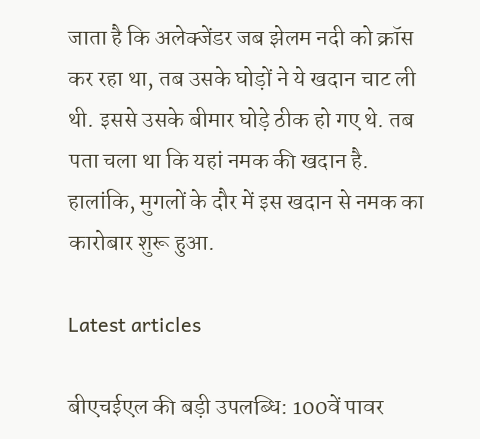जाता है कि अलेक्जेंडर जब झेलम नदी को क्रॉस कर रहा था, तब उसके घोड़ों ने ये खदान चाट ली थी. इससे उसके बीमार घोड़े ठीक हो गए थे. तब पता चला था कि यहां नमक की खदान है. हालांकि, मुगलों के दौर में इस खदान से नमक का कारोबार शुरू हुआ.

Latest articles

बीएचईएल की बड़ी उपलब्धि: 100वें पावर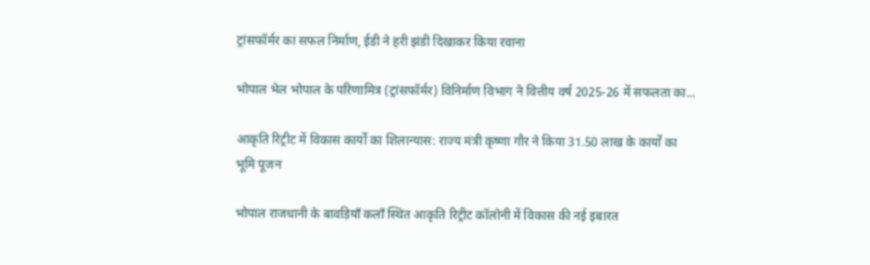ट्रांसफॉर्मर का सफल निर्माण, ईडी ने हरी झंडी दिखाकर किया रवाना

भोपाल भेल भोपाल के परिणामित्र (ट्रांसफॉर्मर) विनिर्माण विभाग ने वित्तीय वर्ष 2025-26 में सफलता का...

आकृति रिट्रीट में विकास कार्यों का शिलान्यास: राज्य मंत्री कृष्णा गौर ने किया 31.50 लाख के कार्यों का भूमि पूजन

भोपाल राजधानी के बावड़ियाँ कलाँ स्थित आकृति रिट्रीट कॉलोनी में विकास की नई इबारत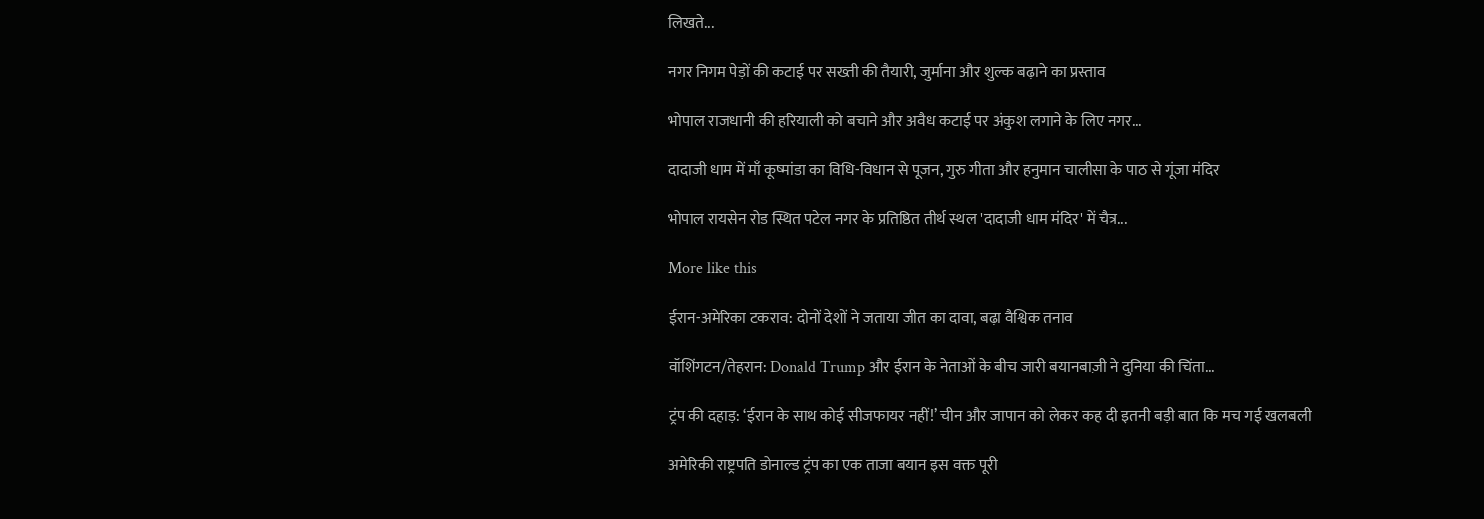लिखते...

नगर निगम पेड़ों की कटाई पर सख्ती की तैयारी, जुर्माना और शुल्क बढ़ाने का प्रस्ताव

भोपाल राजधानी की हरियाली को बचाने और अवैध कटाई पर अंकुश लगाने के लिए नगर...

दादाजी धाम में माँ कूष्मांडा का विधि-विधान से पूजन, गुरु गीता और हनुमान चालीसा के पाठ से गूंजा मंदिर

भोपाल रायसेन रोड स्थित पटेल नगर के प्रतिष्ठित तीर्थ स्थल 'दादाजी धाम मंदिर' में चैत्र...

More like this

ईरान-अमेरिका टकराव: दोनों देशों ने जताया जीत का दावा, बढ़ा वैश्विक तनाव

वॉशिंगटन/तेहरान: Donald Trump और ईरान के नेताओं के बीच जारी बयानबाज़ी ने दुनिया की चिंता...

ट्रंप की दहाड़: ‘ईरान के साथ कोई सीजफायर नहीं!’ चीन और जापान को लेकर कह दी इतनी बड़ी बात कि मच गई खलबली

अमेरिकी राष्ट्रपति डोनाल्ड ट्रंप का एक ताजा बयान इस वक्त पूरी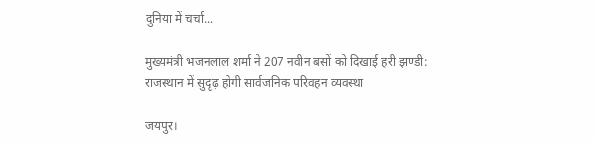दुनिया में चर्चा...

मुख्यमंत्री भजनलाल शर्मा ने 207 नवीन बसों को दिखाई हरी झण्डी: राजस्थान में सुदृढ़ होगी सार्वजनिक परिवहन व्यवस्था

जयपुर।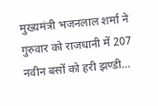मुख्यमंत्री भजनलाल शर्मा ने गुरुवार को राजधानी में 207 नवीन बसों को हरी झण्डी...